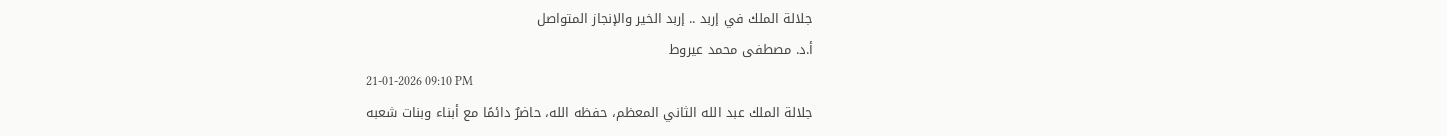جلالة الملك في إربد .. إربد الخير والإنجاز المتواصل
أ.د. مصطفى محمد عيروط
21-01-2026 09:10 PM
جلالة الملك عبد الله الثاني المعظم، حفظه الله، حاضرٌ دائمًا مع أبناء وبنات شعبه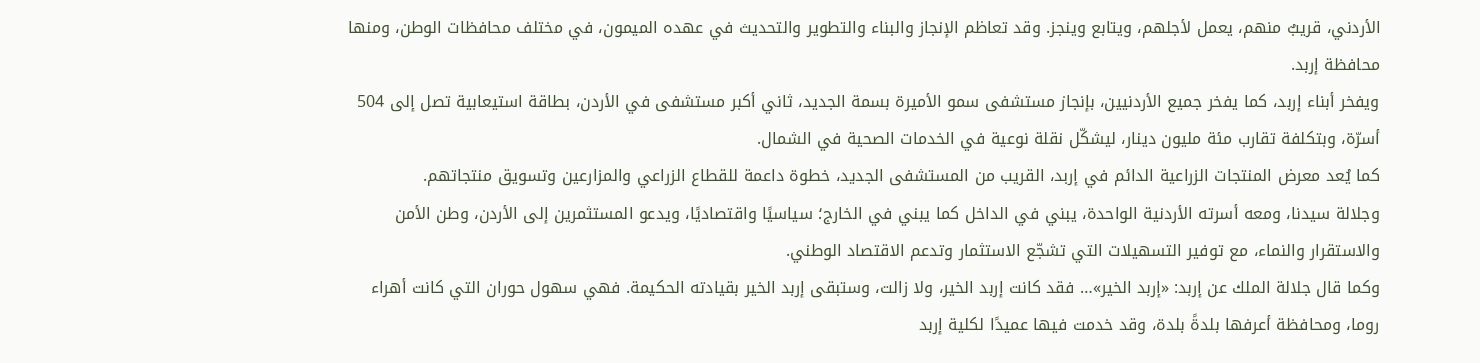الأردني، قريبٌ منهم، يعمل لأجلهم، ويتابع وينجز. وقد تعاظم الإنجاز والبناء والتطوير والتحديث في عهده الميمون، في مختلف محافظات الوطن، ومنها محافظة إربد.
ويفخر أبناء إربد، كما يفخر جميع الأردنيين، بإنجاز مستشفى سمو الأميرة بسمة الجديد، ثاني أكبر مستشفى في الأردن، بطاقة استيعابية تصل إلى 504 أسرّة، وبتكلفة تقارب مئة مليون دينار، ليشكّل نقلة نوعية في الخدمات الصحية في الشمال.
كما يُعد معرض المنتجات الزراعية الدائم في إربد، القريب من المستشفى الجديد، خطوة داعمة للقطاع الزراعي والمزارعين وتسويق منتجاتهم.
وجلالة سيدنا، ومعه أسرته الأردنية الواحدة، يبني في الداخل كما يبني في الخارج؛ سياسيًا واقتصاديًا، ويدعو المستثمرين إلى الأردن، وطن الأمن والاستقرار والنماء، مع توفير التسهيلات التي تشجّع الاستثمار وتدعم الاقتصاد الوطني.
وكما قال جلالة الملك عن إربد: «إربد الخير»… فقد كانت إربد الخير، ولا زالت، وستبقى إربد الخير بقيادته الحكيمة. فهي سهول حوران التي كانت أهراء روما، ومحافظة أعرفها بلدةً بلدة، وقد خدمت فيها عميدًا لكلية إربد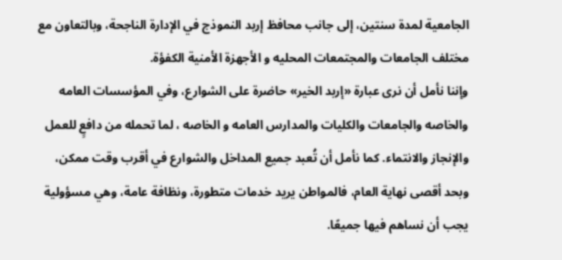الجامعية لمدة سنتين، إلى جانب محافظ إربد النموذج في الإدارة الناجحة، وبالتعاون مع مختلف الجامعات والمجتمعات المحليه و الأجهزة الأمنية الكفؤة.
وإننا نأمل أن نرى عبارة «إربد الخير» حاضرة على الشوارع، وفي المؤسسات العامه والخاصه والجامعات والكليات والمدارس العامه و الخاصه ، لما تحمله من دافعٍ للعمل والإنجاز والانتماء. كما نأمل أن تُعبد جميع المداخل والشوارع في أقرب وقت ممكن، وبحد أقصى نهاية العام، فالمواطن يريد خدمات متطورة، ونظافة عامة، وهي مسؤولية يجب أن نساهم فيها جميعًا.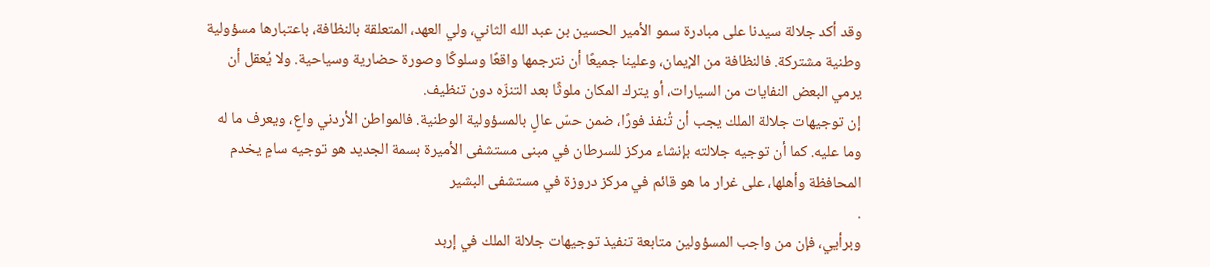وقد أكد جلالة سيدنا على مبادرة سمو الأمير الحسين بن عبد الله الثاني، ولي العهد، المتعلقة بالنظافة، باعتبارها مسؤولية وطنية مشتركة. فالنظافة من الإيمان، وعلينا جميعًا أن نترجمها واقعًا وسلوكًا وصورة حضارية وسياحية. ولا يُعقل أن يرمي البعض النفايات من السيارات، أو يترك المكان ملوثًا بعد التنزّه دون تنظيف.
إن توجيهات جلالة الملك يجب أن تُنفذ فورًا، ضمن حسّ عالٍ بالمسؤولية الوطنية. فالمواطن الأردني واعٍ، ويعرف ما له وما عليه. كما أن توجيه جلالته بإنشاء مركز للسرطان في مبنى مستشفى الأميرة بسمة الجديد هو توجيه سامٍ يخدم المحافظة وأهلها، على غرار ما هو قائم في مركز دروزة في مستشفى البشير
.
وبرأيي، فإن من واجب المسؤولين متابعة تنفيذ توجيهات جلالة الملك في إربد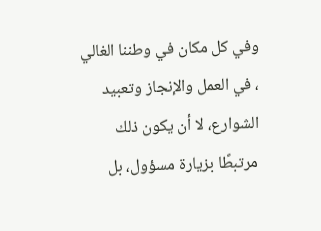وفي كل مكان في وطننا الغالي ، في العمل والإنجاز وتعبيد الشوارع، لا أن يكون ذلك مرتبطًا بزيارة مسؤول، بل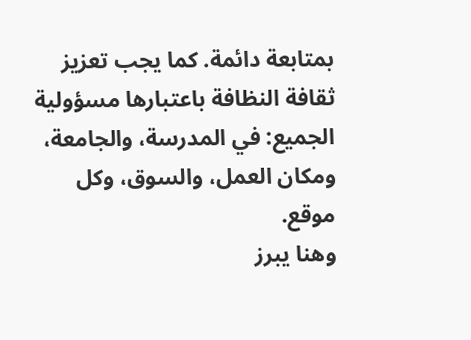بمتابعة دائمة. كما يجب تعزيز ثقافة النظافة باعتبارها مسؤولية الجميع: في المدرسة، والجامعة، ومكان العمل، والسوق، وكل موقع.
وهنا يبرز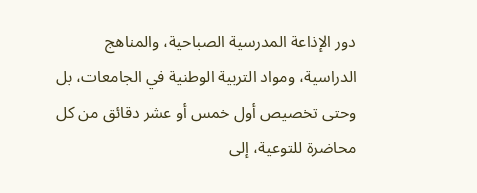دور الإذاعة المدرسية الصباحية، والمناهج الدراسية، ومواد التربية الوطنية في الجامعات، بل وحتى تخصيص أول خمس أو عشر دقائق من كل محاضرة للتوعية، إلى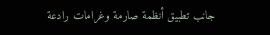جانب تطبيق أنظمة صارمة وغرامات رادعة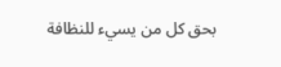بحق كل من يسيء للنظافة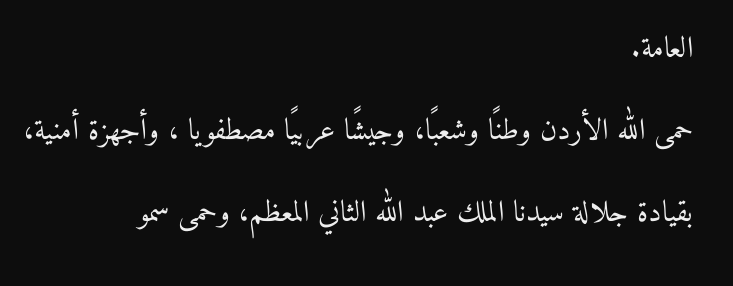العامة.
حمى الله الأردن وطنًا وشعبًا، وجيشًا عربيًا مصطفويا ، وأجهزة أمنية، بقيادة جلالة سيدنا الملك عبد الله الثاني المعظم، وحمى سمو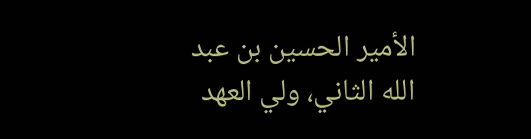الأمير الحسين بن عبد الله الثاني، ولي العهد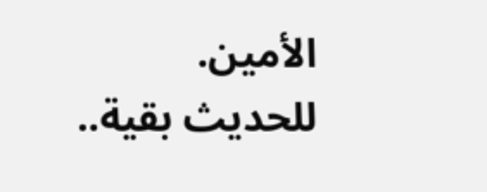الأمين.
للحديث بقية..